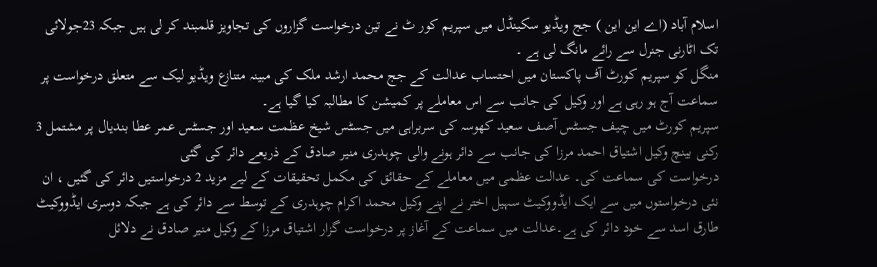اسلام آباد (اے این این ) جج ویڈیو سکینڈل میں سپریم کور ٹ نے تین درخواست گزاروں کی تجاویز قلمبند کر لی ہیں جبکہ 23جولائی تک اٹارنی جنرل سے رائے مانگ لی ہے ۔
منگل کو سپریم کورٹ آف پاکستان میں احتساب عدالت کے جج محمد ارشد ملک کی مبینہ متنازع ویڈیو لیک سے متعلق درخواست پر سماعت آج ہو رہی ہے اور وکیل کی جانب سے اس معاملے پر کمیشن کا مطالبہ کیا گیا ہے۔
سپریم کورٹ میں چیف جسٹس آصف سعید کھوسہ کی سربراہی میں جسٹس شیخ عظمت سعید اور جسٹس عمر عطا بندیال پر مشتمل 3 رکنی بینچ وکیل اشتیاق احمد مرزا کی جانب سے دائر ہونے والی چوہدری منیر صادق کے ذریعے دائر کی گئی
درخواست کی سماعت کی۔ عدالت عظمی میں معاملے کے حقائق کی مکمل تحقیقات کے لیے مزید 2 درخواستیں دائر کی گئیں ، ان نئی درخواستوں میں سے ایک ایڈووکیٹ سہیل اختر نے اپنے وکیل محمد اکرام چوہدری کے توسط سے دائر کی ہے جبکہ دوسری ایڈووکیٹ طارق اسد سے خود دائر کی ہے۔عدالت میں سماعت کے آغاز پر درخواست گزار اشتیاق مرزا کے وکیل منیر صادق نے دلائل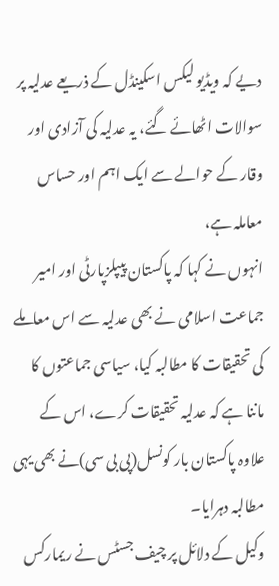دیے کہ ویڈیو لیکس اسکینڈل کے ذریعے عدلیہ پر سوالات اٹھائے گئے، یہ عدلیہ کی آزادی اور وقار کے حوالے سے ایک اہم اور حساس معاملہ ہے،
انہوں نے کہا کہ پاکستان پیپلزپارٹی اور امیر جماعت اسلامی نے بھی عدلیہ سے اس معاملے کی تحقیقات کا مطالبہ کیا، سیاسی جماعتوں کا ماننا ہے کہ عدلیہ تحقیقات کرے، اس کے علاوہ پاکستان بار کونسل(پی بی سی)نے بھی یہی مطالبہ دہرایا۔
وکیل کے دلائل پر چیف جسٹس نے ریمارکس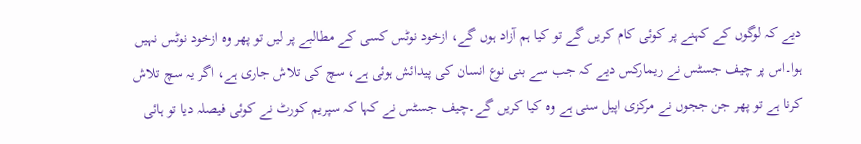دیے کہ لوگوں کے کہنے پر کوئی کام کریں گے تو کیا ہم آزاد ہوں گے، ازخود نوٹس کسی کے مطالبے پر لیں تو پھر وہ ازخود نوٹس نہیں ہوا۔اس پر چیف جسٹس نے ریمارکس دیے کہ جب سے بنی نوع انسان کی پیدائش ہوئی ہے، سچ کی تلاش جاری ہے، اگر یہ سچ تلاش کرنا ہے تو پھر جن ججوں نے مرکزی اپیل سنی ہے وہ کیا کریں گے۔چیف جسٹس نے کہا کہ سپریم کورٹ نے کوئی فیصلہ دیا تو ہائی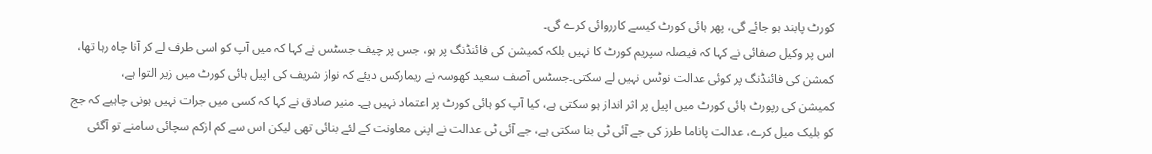کورٹ پابند ہو جائے گی، پھر ہائی کورٹ کیسے کارروائی کرے گی۔
اس پر وکیل صفائی نے کہا کہ فیصلہ سپریم کورٹ کا نہیں بلکہ کمیشن کی فائنڈنگ پر ہو، جس پر چیف جسٹس نے کہا کہ میں آپ کو اسی طرف لے کر آنا چاہ رہا تھا، کمشن کی فائنڈنگ پر کوئی عدالت نوٹس نہیں لے سکتی۔جسٹس آصف سعید کھوسہ نے ریمارکس دیئے کہ نواز شریف کی اپیل ہائی کورٹ میں زیر التوا ہے،
کمیشن کی رپورٹ ہائی کورٹ میں اپیل پر اثر انداز ہو سکتی ہے، کیا آپ کو ہائی کورٹ پر اعتماد نہیں ہے۔ منیر صادق نے کہا کہ کسی میں جرات نہیں ہونی چاہیے کہ جج کو بلیک میل کرے، عدالت پاناما طرز کی جے آئی ٹی بنا سکتی ہے، جے آئی ٹی عدالت نے اپنی معاونت کے لئے بنائی تھی لیکن اس سے کم ازکم سچائی سامنے تو آگئی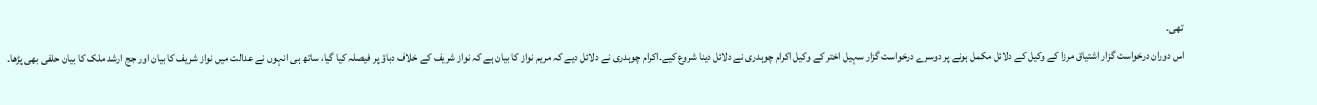تھی۔
اس دوران درخواست گزار اشتیاق مرزا کے وکیل کے دلائل مکمل ہونے پر دوسرے درخواست گزار سہیل اختر کے وکیل اکرام چوہدری نے دلائل دینا شروع کیے۔اکرام چوہدری نے دلائل دیے کہ مریم نواز کا بیان ہے کہ نواز شریف کے خلاف دباؤ پر فیصلہ کیا گیا، ساتھ ہی انہوں نے عدالت میں نواز شریف کا بیان اور جج ارشد ملک کا بیان حلفی بھی پڑھا۔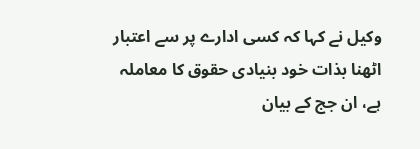وکیل نے کہا کہ کسی ادارے پر سے اعتبار اٹھنا بذات خود بنیادی حقوق کا معاملہ ہے، ان جج کے بیان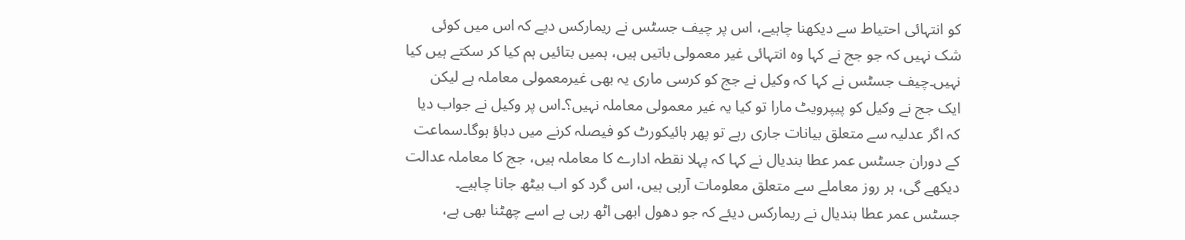کو انتہائی احتیاط سے دیکھنا چاہیے، اس پر چیف جسٹس نے ریمارکس دیے کہ اس میں کوئی شک نہیں کہ جو جج نے کہا وہ انتہائی غیر معمولی باتیں ہیں، ہمیں بتائیں ہم کیا کر سکتے ہیں کیا نہیں۔چیف جسٹس نے کہا کہ وکیل نے جج کو کرسی ماری یہ بھی غیرمعمولی معاملہ ہے لیکن ایک جج نے وکیل کو پیپرویٹ مارا تو کیا یہ غیر معمولی معاملہ نہیں؟۔اس پر وکیل نے جواب دیا کہ اگر عدلیہ سے متعلق بیانات جاری رہے تو پھر ہائیکورٹ کو فیصلہ کرنے میں دباؤ ہوگا۔سماعت کے دوران جسٹس عمر عطا بندیال نے کہا کہ پہلا نقطہ ادارے کا معاملہ ہیں، جج کا معاملہ عدالت دیکھے گی، ہر روز معاملے سے متعلق معلومات آرہی ہیں، اس گرد کو اب بیٹھ جانا چاہیے۔
جسٹس عمر عطا بندیال نے ریمارکس دیئے کہ جو دھول ابھی اٹھ رہی ہے اسے چھٹنا بھی ہے،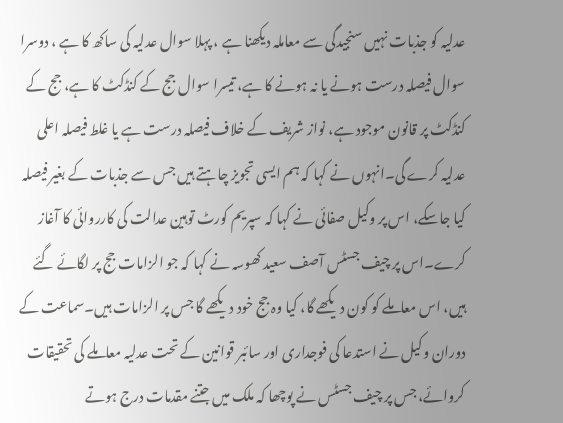عدلیہ کو جذبات نہیں سنجیدگی سے معاملہ دیکھنا ہے ، پہلا سوال عدلیہ کی ساکھ کا ہے ، دوسرا سوال فیصلہ درست ہونے یا نہ ہونے کا ہے، تیسرا سوال جج کے کنڈکٹ کا ہے، جج کے کنڈکٹ پر قانون موجود ہے، نواز شریف کے خلاف فیصلہ درست ہے یا غلط فیصلہ اعلی عدلیہ کرے گی۔انہوں نے کہا کہ ہم ایسی تجویز چاہتے ہیں جس سے جذبات کے بغیر فیصلہ کیا جاسکے، اس پر وکیل صفائی نے کہا کہ سپریم کورٹ توہین عدالت کی کارروائی کا آغاز کرے۔اس پر چیف جسٹس آصف سعید کھوسہ نے کہا کہ جو الزامات جج پر لگائے گئے ہیں، اس معاملے کو کون دیکھے گا، کیا وہ جج خود دیکھے گا جس پر الزامات ہیں۔سماعت کے دوران وکیل نے استدعا کی فوجداری اور سائبر قوانین کے تحت عدلیہ معاملے کی تحقیقات کروائے، جس پر چیف جسٹس نے پوچھا کہ ملک میں جتنے مقدمات درج ہوتے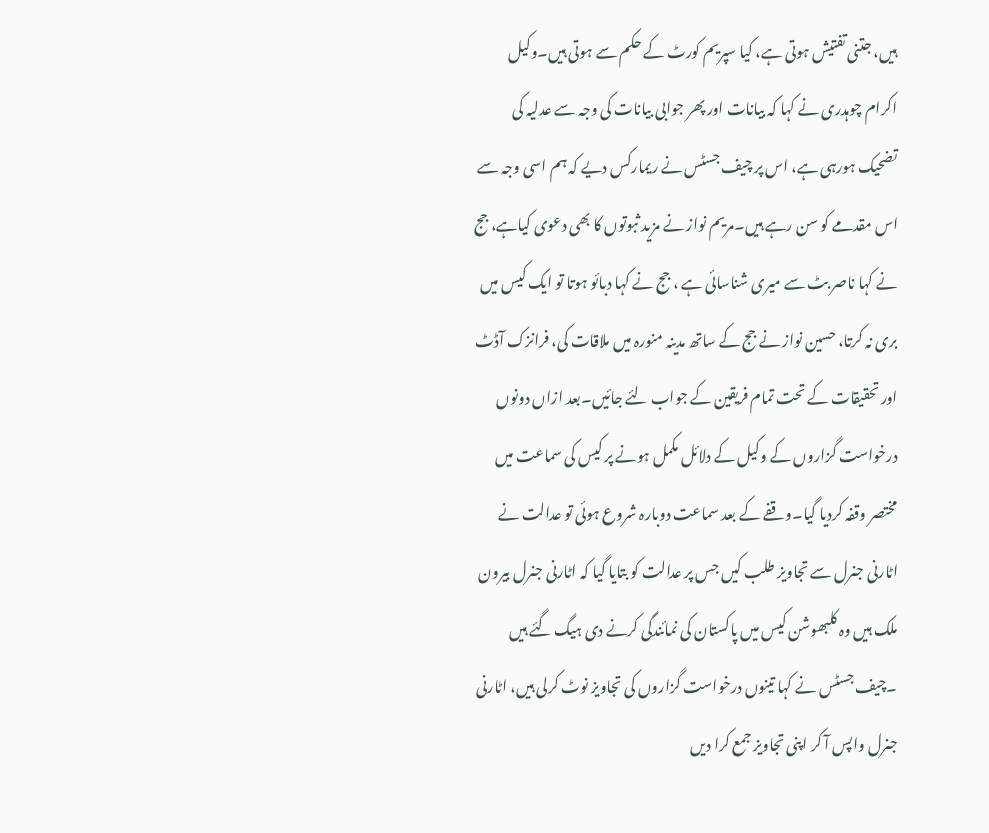ہیں، جتنی تفتیش ہوتی ہے، کیا سپریم کورٹ کے حکم سے ہوتی ہیں۔وکیل اکرام چوہدری نے کہا کہ بیانات اور پھر جوابی بیانات کی وجہ سے عدلیہ کی تضحیک ہورہی ہے، اس پر چیف جسٹس نے ریمارکس دیے کہ ہم اسی وجہ سے اس مقدمے کو سن رہے ہیں۔مریم نواز نے مزید ثبوتوں کا بھی دعوی کیاہے، جج نے کہا ناصر بٹ سے میری شناسائی ہے ، جج نے کہا دبائو ہوتا تو ایک کیس میں بری نہ کرتا، حسین نواز نے جج کے ساتھ مدینہ منورہ میں ملاقات کی، فرانزک آڈٹ اور تحقیقات کے تحت تمام فریقین کے جواب لئے جائیں۔بعد ازاں دونوں درخواست گزاروں کے وکیل کے دلائل مکمل ہونے پر کیس کی سماعت میں مختصر وقفہ کردیا گیا۔وقفے کے بعد سماعت دوبارہ شروع ہوئی تو عدالت نے اٹارنی جنرل سے تجاویز طلب کیں جس پر عدالت کو بتایا گیا کہ اٹارنی جنرل بیرون ملک ہیں وہ کلبھوشن کیس میں پاکستان کی نمائندگی کرنے دی ہیگ گئے ہیں ۔چیف جسٹس نے کہا تینوں درخواست گزاروں کی تجاویز نوٹ کرلی ہیں، اٹارنی جنرل واپس آ کر اپنی تجاویز جمع کرا دیں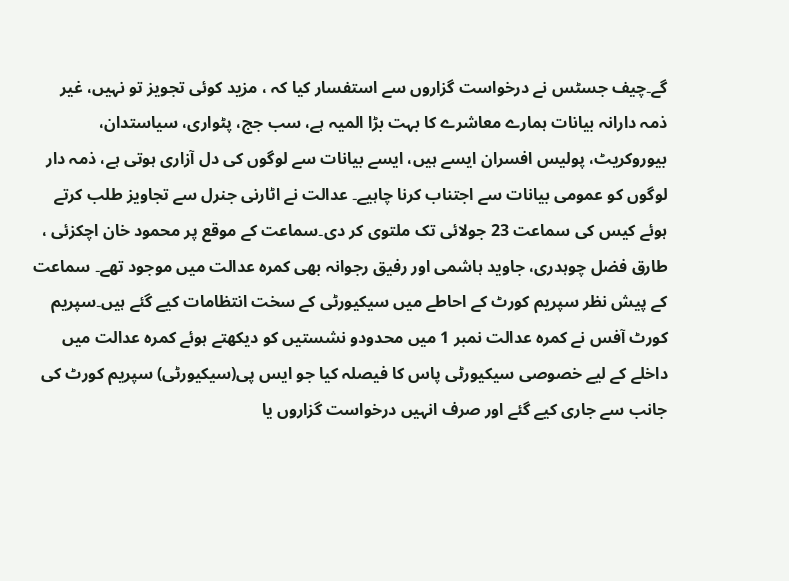گے۔چیف جسٹس نے درخواست گزاروں سے استفسار کیا کہ ، مزید کوئی تجویز تو نہیں، غیر ذمہ دارانہ بیانات ہمارے معاشرے کا بہت بڑا المیہ ہے، سب جج، پٹواری، سیاستدان، بیوروکریٹ، پولیس افسران ایسے ہیں، ایسے بیانات سے لوگوں کی دل آزاری ہوتی ہے، ذمہ دار لوگوں کو عمومی بیانات سے اجتناب کرنا چاہیے۔ عدالت نے اٹارنی جنرل سے تجاویز طلب کرتے ہوئے کیس کی سماعت 23 جولائی تک ملتوی کر دی۔سماعت کے موقع پر محمود خان اچکزئی ، طارق فضل چوہدری، جاوید ہاشمی اور رفیق رجوانہ بھی کمرہ عدالت میں موجود تھے۔ سماعت کے پیش نظر سپریم کورٹ کے احاطے میں سیکیورٹی کے سخت انتظامات کیے گئے ہیں۔سپریم کورٹ آفس نے کمرہ عدالت نمبر 1 میں محدودو نشستیں کو دیکھتے ہوئے کمرہ عدالت میں داخلے کے لیے خصوصی سیکیورٹی پاس کا فیصلہ کیا جو ایس پی(سیکیورٹی) سپریم کورٹ کی جانب سے جاری کیے گئے اور صرف انہیں درخواست گزاروں یا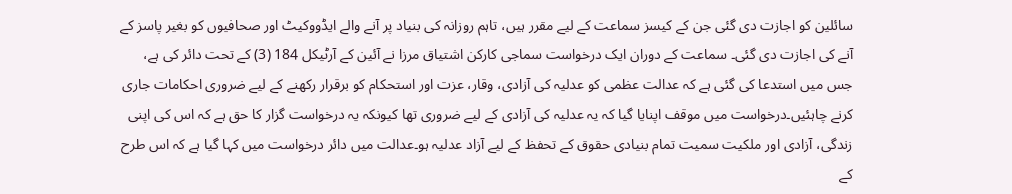سائلین کو اجازت دی گئی جن کے کیسز سماعت کے لیے مقرر ہیں، تاہم روزانہ کی بنیاد پر آنے والے ایڈووکیٹ اور صحافیوں کو بغیر پاسز کے آنے کی اجازت دی گئی۔ سماعت کے دوران ایک درخواست سماجی کارکن اشتیاق مرزا نے آئین کے آرٹیکل 184 (3) کے تحت دائر کی ہے، جس میں استدعا کی گئی ہے کہ عدالت عظمی کو عدلیہ کی آزادی، وقار، عزت اور استحکام کو برقرار رکھنے کے لیے ضروری احکامات جاری کرنے چاہئیں۔درخواست میں موقف اپنایا گیا کہ یہ عدلیہ کی آزادی کے لیے ضروری تھا کیونکہ یہ درخواست گزار کا حق ہے کہ اس کی اپنی زندگی، آزادی اور ملکیت سمیت تمام بنیادی حقوق کے تحفظ کے لیے آزاد عدلیہ ہو۔عدالت میں دائر درخواست میں کہا گیا ہے کہ اس طرح کے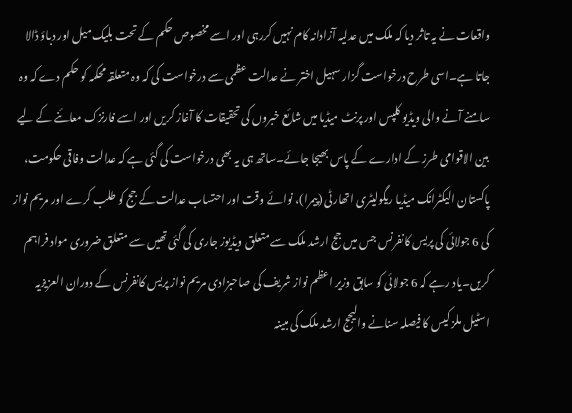واقعات نے یہ تاثر دیا کہ ملک میں عدلیہ آزادانہ کام نہیں کررہی اور اسے مخصوص حکم کے تحت بلیک میل اور دباؤ ڈالا جاتا ہے۔اسی طرح درخواست گزار سہیل اختر نے عدالت عظمی سے درخواست کی کہ وہ متعلقہ محکمہ کو حکم دے کہ وہ سامنے آنے والی ویڈیو کلپس اور پرنٹ میڈیا میں شائع خبروں کی تحقیقات کا آغاز کریں اور اسے فارنزک معائنے کے لیے بین الاقوامی طرز کے ادارے کے پاس بھیجا جائے۔ساتھ ہی یہ بھی درخواست کی گئی ہے کہ عدالت وفاقی حکومت، پاکستان الیکٹرانک میڈیا ریگولیٹری اتھارٹی (پیمرا)، نوائے وقت اور احتساب عدالت کے جج کو طلب کرے اور مریم نواز کی 6 جولائی کی پریس کانفرنس جس میں جج ارشد ملک سے متعلق ویڈیوز جاری کی گئی تھیں سے متعلق ضروری مواد فراہم کریں۔یاد رہے کہ 6 جولائی کو سابق وزیر اعظم نواز شریف کی صاحبزادی مریم نواز پریس کانفرنس کے دوران العزیزیہ اسٹیل ملز کیس کا فیصلہ سنانے والیجج ارشد ملک کی مبینہ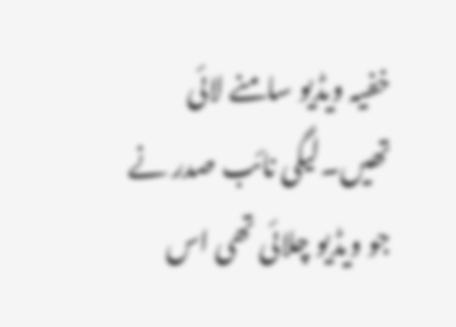خفیہ ویڈیو سامنے لائی تھیں۔لیگی نائب صدر نے جو ویڈیو چلائی تھی اس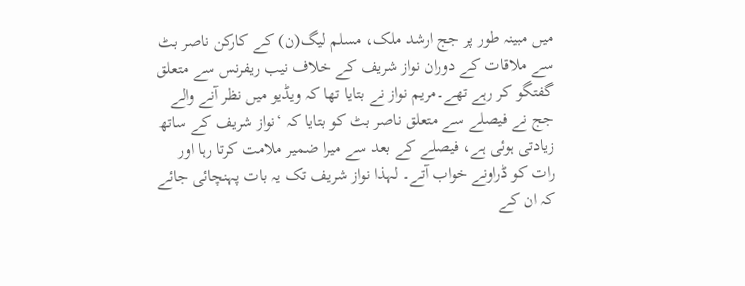میں مبینہ طور پر جج ارشد ملک، مسلم لیگ(ن) کے کارکن ناصر بٹ سے ملاقات کے دوران نواز شریف کے خلاف نیب ریفرنس سے متعلق گفتگو کر رہے تھے۔مریم نواز نے بتایا تھا کہ ویڈیو میں نظر آنے والے جج نے فیصلے سے متعلق ناصر بٹ کو بتایا کہ ‘نواز شریف کے ساتھ زیادتی ہوئی ہے، فیصلے کے بعد سے میرا ضمیر ملامت کرتا رہا اور رات کو ڈراونے خواب آتے۔ لہذا نواز شریف تک یہ بات پہنچائی جائے کہ ان کے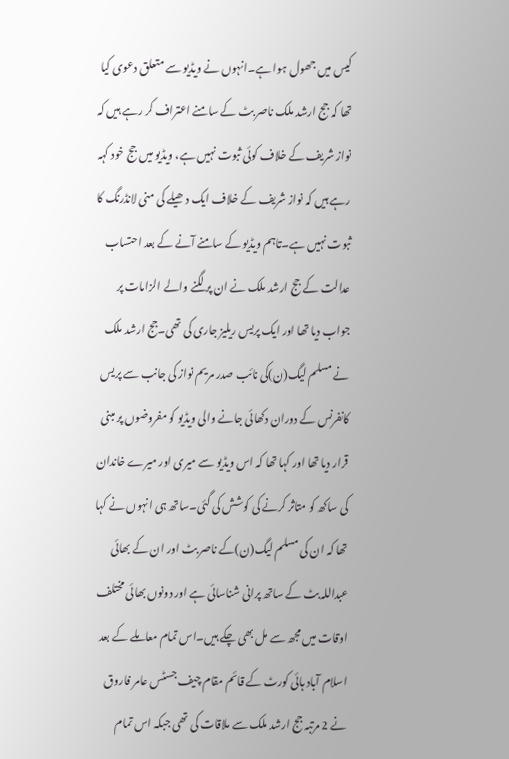کیس میں جھول ہوا ہے۔انہوں نے ویڈیو سے متعلق دعوی کیا تھا کہ جج ارشد ملک ناصر بٹ کے سامنے اعتراف کر رہے ہیں کہ نواز شریف کے خلاف کوئی ثبوت نہیں ہے، ویڈیو میں جج خود کہہ رہے ہیں کہ نواز شریف کے خلاف ایک دھیلے کی منی لانڈرنگ کا ثبوت نہیں ہے۔تاہم ویڈیو کے سامنے آنے کے بعد احتساب عدالت کے جج ارشد ملک نے ان پر لگنے والے الزامات پر جواب دیا تھا اور ایک پریس ریلیز جاری کی تھی۔جج ارشد ملک نے مسلم لیگ(ن)کی نائب صدر مریم نواز کی جانب سے پریس کانفرنس کے دوران دکھائی جانے والی ویڈیو کو مفروضوں پر مبنی قرار دیا تھا اور کہا تھا کہ اس ویڈیو سے میری اور میرے خاندان کی ساکھ کو متاثر کرنے کی کوشش کی گئی۔ساتھ ہی انہوں نے کہا تھا کہ ان کی مسلم لیگ(ن)کے ناصر بٹ اور ان کے بھائی عبداللہ بٹ کے ساتھ پرانی شناسائی ہے اور دونوں بھائی مختلف اوقات میں مجھ سے مل بھی چکے ہیں۔اس تمام معاملے کے بعد اسلام آباد ہائی کورٹ کے قائم مقام چیف جسٹس عامر فاروق نے 2 مرتبہ جج ارشد ملک سے ملاقات کی تھی جبکہ اس تمام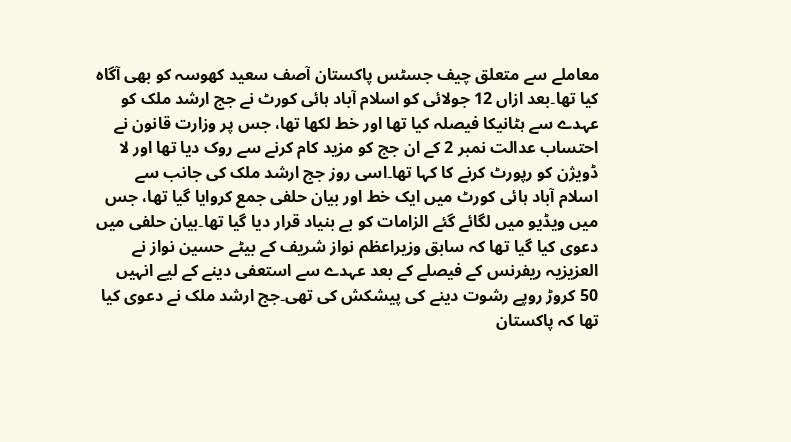معاملے سے متعلق چیف جسٹس پاکستان آصف سعید کھوسہ کو بھی آگاہ کیا تھا۔بعد ازاں 12 جولائی کو اسلام آباد ہائی کورٹ نے جج ارشد ملک کو عہدے سے ہٹانیکا فیصلہ کیا تھا اور خط لکھا تھا، جس پر وزارت قانون نے احتساب عدالت نمبر 2 کے ان جج کو مزید کام کرنے سے روک دیا تھا اور لا ڈویژن کو رپورٹ کرنے کا کہا تھا۔اسی روز جج ارشد ملک کی جانب سے اسلام آباد ہائی کورٹ میں ایک خط اور بیان حلفی جمع کروایا گیا تھا، جس میں ویڈیو میں لگائے گئے الزامات کو بے بنیاد قرار دیا گیا تھا۔بیان حلفی میں دعوی کیا گیا تھا کہ سابق وزیراعظم نواز شریف کے بیٹے حسین نواز نے العزیزیہ ریفرنس کے فیصلے کے بعد عہدے سے استعفی دینے کے لیے انہیں 50 کروڑ روپے رشوت دینے کی پیشکش کی تھی۔جج ارشد ملک نے دعوی کیا تھا کہ پاکستان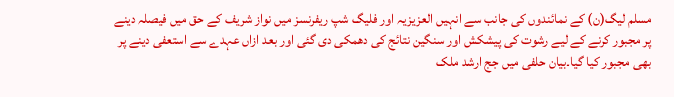مسلم لیگ(ن) کے نمائندوں کی جانب سے انہیں العزیزیہ اور فلیگ شپ ریفرنسز میں نواز شریف کے حق میں فیصلہ دینے پر مجبور کرنے کے لیے رشوت کی پیشکش اور سنگین نتائج کی دھمکی دی گئی اور بعد ازاں عہدے سے استعفی دینے پر بھی مجبور کیا گیا۔بیان حلفی میں جج ارشد ملک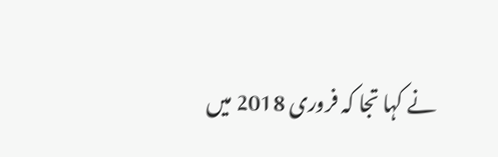نے کہا تجا کہ فروری 2018 میں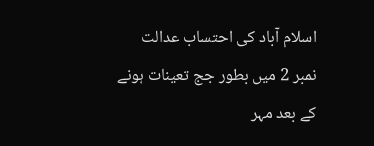اسلام آباد کی احتساب عدالت نمبر 2 میں بطور جج تعینات ہونے کے بعد مہر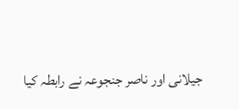جیلانی اور ناصر جنجوعہ نے رابطہ کیا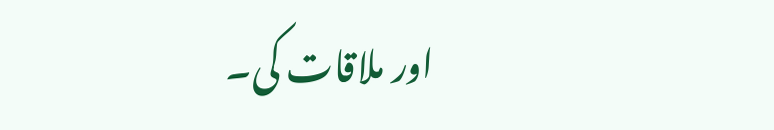اور ملاقات کی۔